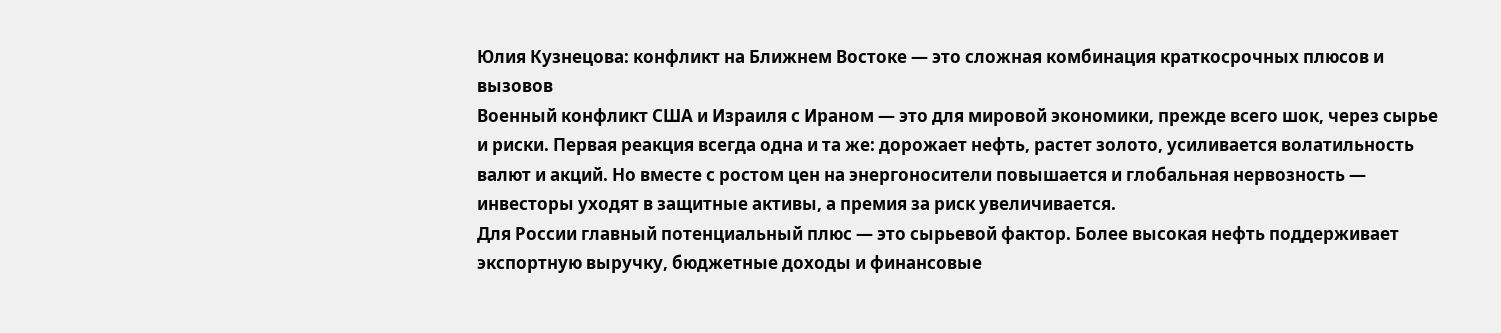Юлия Кузнецова: конфликт на Ближнем Востоке — это сложная комбинация краткосрочных плюсов и вызовов
Военный конфликт США и Израиля с Ираном — это для мировой экономики, прежде всего шок, через сырье и риски. Первая реакция всегда одна и та же: дорожает нефть, растет золото, усиливается волатильность валют и акций. Но вместе с ростом цен на энергоносители повышается и глобальная нервозность — инвесторы уходят в защитные активы, а премия за риск увеличивается.
Для России главный потенциальный плюс — это сырьевой фактор. Более высокая нефть поддерживает экспортную выручку, бюджетные доходы и финансовые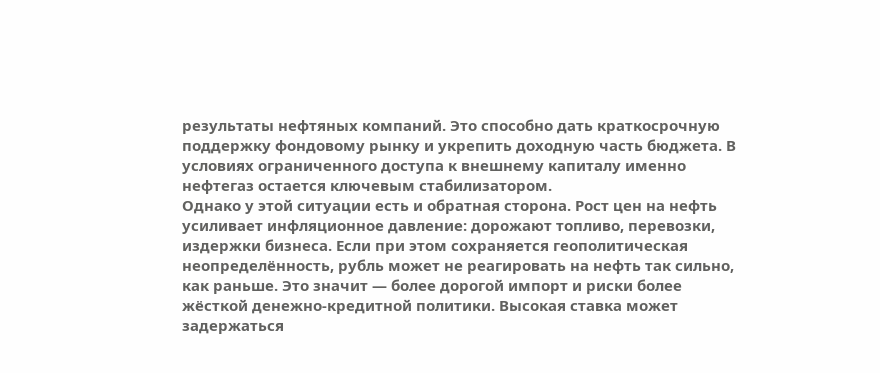результаты нефтяных компаний. Это способно дать краткосрочную поддержку фондовому рынку и укрепить доходную часть бюджета. В условиях ограниченного доступа к внешнему капиталу именно нефтегаз остается ключевым стабилизатором.
Однако у этой ситуации есть и обратная сторона. Рост цен на нефть усиливает инфляционное давление: дорожают топливо, перевозки, издержки бизнеса. Если при этом сохраняется геополитическая неопределённость, рубль может не реагировать на нефть так сильно, как раньше. Это значит — более дорогой импорт и риски более жёсткой денежно-кредитной политики. Высокая ставка может задержаться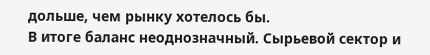дольше, чем рынку хотелось бы.
В итоге баланс неоднозначный. Сырьевой сектор и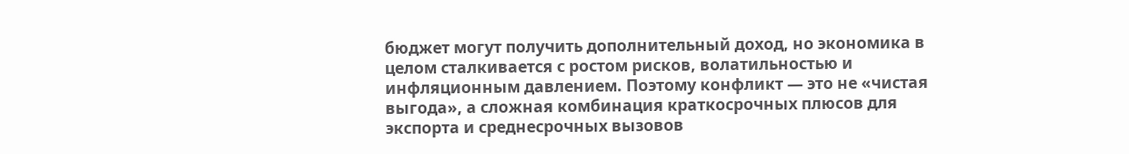бюджет могут получить дополнительный доход, но экономика в целом сталкивается с ростом рисков, волатильностью и инфляционным давлением. Поэтому конфликт — это не «чистая выгода», а сложная комбинация краткосрочных плюсов для экспорта и среднесрочных вызовов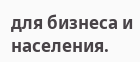для бизнеса и населения.